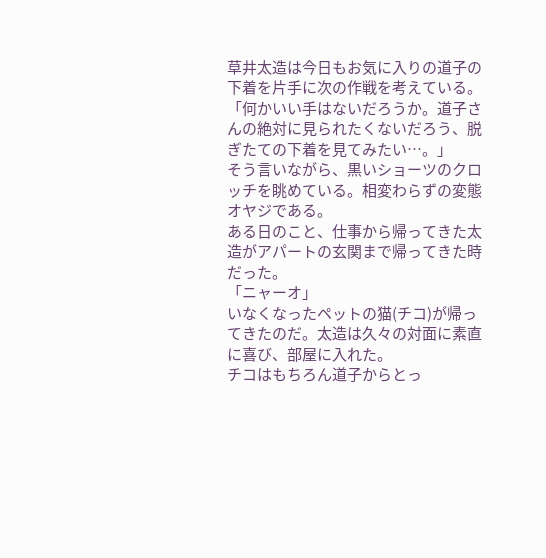草井太造は今日もお気に入りの道子の下着を片手に次の作戦を考えている。
「何かいい手はないだろうか。道子さんの絶対に見られたくないだろう、脱ぎたての下着を見てみたい…。」
そう言いながら、黒いショーツのクロッチを眺めている。相変わらずの変態オヤジである。
ある日のこと、仕事から帰ってきた太造がアパートの玄関まで帰ってきた時だった。
「ニャーオ」
いなくなったペットの猫(チコ)が帰ってきたのだ。太造は久々の対面に素直に喜び、部屋に入れた。
チコはもちろん道子からとっ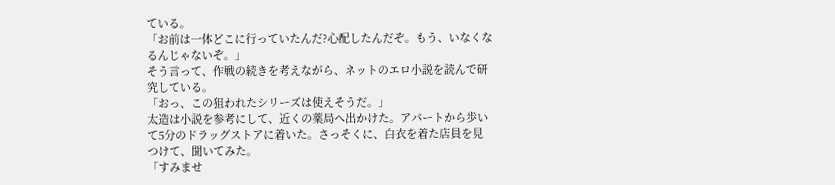ている。
「お前は一体どこに行っていたんだ?心配したんだぞ。もう、いなくなるんじゃないぞ。」
そう言って、作戦の続きを考えながら、ネットのエロ小説を読んで研究している。
「おっ、この狙われたシリーズは使えそうだ。」
太造は小説を参考にして、近くの薬局へ出かけた。アパートから歩いて5分のドラッグストアに着いた。さっそくに、白衣を着た店員を見つけて、聞いてみた。
「すみませ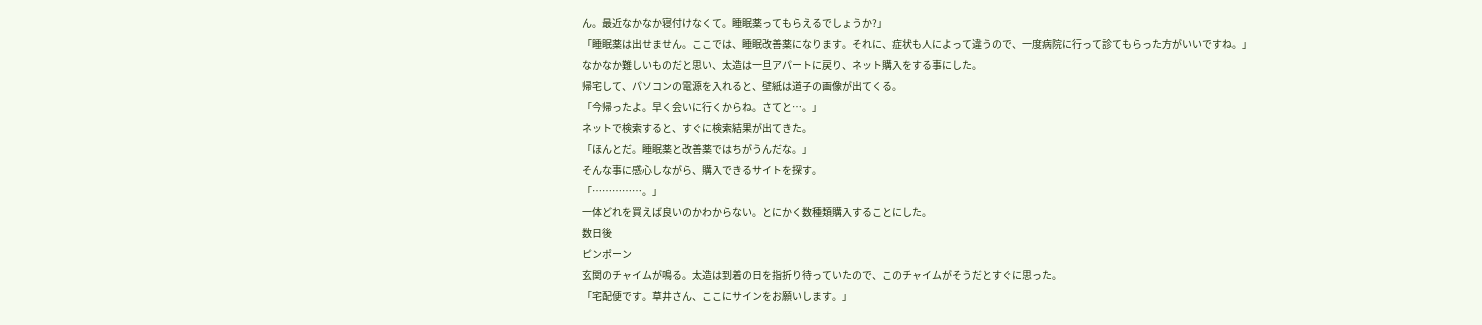ん。最近なかなか寝付けなくて。睡眠薬ってもらえるでしょうか?」
「睡眠薬は出せません。ここでは、睡眠改善薬になります。それに、症状も人によって違うので、一度病院に行って診てもらった方がいいですね。」
なかなか難しいものだと思い、太造は一旦アパートに戻り、ネット購入をする事にした。
帰宅して、パソコンの電源を入れると、壁紙は道子の画像が出てくる。
「今帰ったよ。早く会いに行くからね。さてと…。」
ネットで検索すると、すぐに検索結果が出てきた。
「ほんとだ。睡眠薬と改善薬ではちがうんだな。」
そんな事に感心しながら、購入できるサイトを探す。
「……………。」
一体どれを買えば良いのかわからない。とにかく数種類購入することにした。
数日後
ピンポーン
玄関のチャイムが鳴る。太造は到着の日を指折り待っていたので、このチャイムがそうだとすぐに思った。
「宅配便です。草井さん、ここにサインをお願いします。」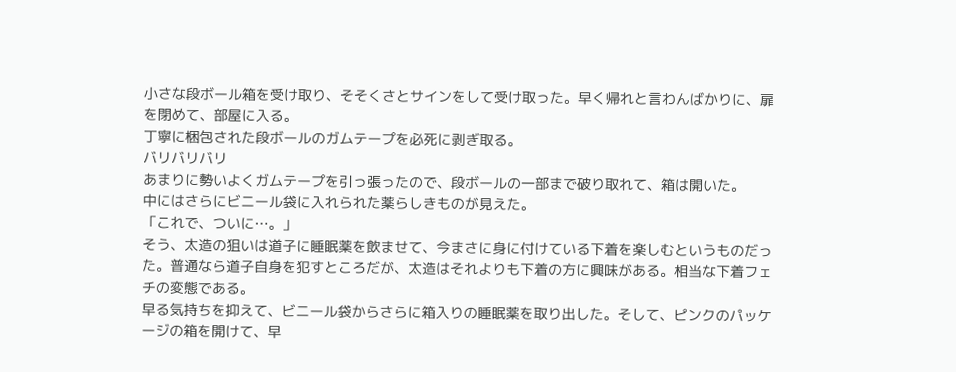小さな段ボール箱を受け取り、そそくさとサインをして受け取った。早く帰れと言わんばかりに、扉を閉めて、部屋に入る。
丁寧に梱包された段ボールのガムテープを必死に剥ぎ取る。
バリバリバリ
あまりに勢いよくガムテープを引っ張ったので、段ボールの一部まで破り取れて、箱は開いた。
中にはさらにビニール袋に入れられた薬らしきものが見えた。
「これで、ついに…。」
そう、太造の狙いは道子に睡眠薬を飲ませて、今まさに身に付けている下着を楽しむというものだった。普通なら道子自身を犯すところだが、太造はそれよりも下着の方に興味がある。相当な下着フェチの変態である。
早る気持ちを抑えて、ビニール袋からさらに箱入りの睡眠薬を取り出した。そして、ピンクのパッケージの箱を開けて、早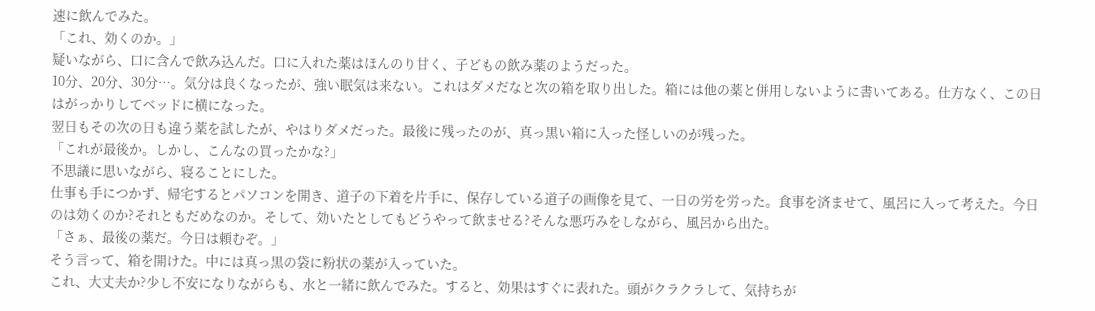速に飲んでみた。
「これ、効くのか。」
疑いながら、口に含んで飲み込んだ。口に入れた薬はほんのり甘く、子どもの飲み薬のようだった。
10分、20分、30分…。気分は良くなったが、強い眠気は来ない。これはダメだなと次の箱を取り出した。箱には他の薬と併用しないように書いてある。仕方なく、この日はがっかりしてベッドに横になった。
翌日もその次の日も違う薬を試したが、やはりダメだった。最後に残ったのが、真っ黒い箱に入った怪しいのが残った。
「これが最後か。しかし、こんなの買ったかな?」
不思議に思いながら、寝ることにした。
仕事も手につかず、帰宅するとパソコンを開き、道子の下着を片手に、保存している道子の画像を見て、一日の労を労った。食事を済ませて、風呂に入って考えた。今日のは効くのか?それともだめなのか。そして、効いたとしてもどうやって飲ませる?そんな悪巧みをしながら、風呂から出た。
「さぁ、最後の薬だ。今日は頼むぞ。」
そう言って、箱を開けた。中には真っ黒の袋に粉状の薬が入っていた。
これ、大丈夫か?少し不安になりながらも、水と一緒に飲んでみた。すると、効果はすぐに表れた。頭がクラクラして、気持ちが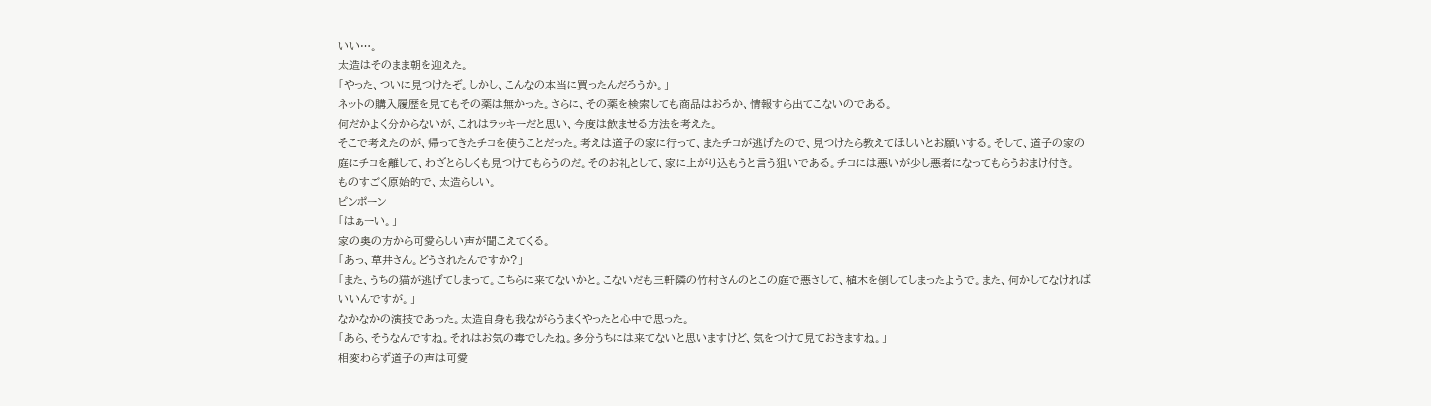いい…。
太造はそのまま朝を迎えた。
「やった、ついに見つけたぞ。しかし、こんなの本当に買ったんだろうか。」
ネットの購入履歴を見てもその薬は無かった。さらに、その薬を検索しても商品はおろか、情報すら出てこないのである。
何だかよく分からないが、これはラッキーだと思い、今度は飲ませる方法を考えた。
そこで考えたのが、帰ってきたチコを使うことだった。考えは道子の家に行って、またチコが逃げたので、見つけたら教えてほしいとお願いする。そして、道子の家の庭にチコを離して、わざとらしくも見つけてもらうのだ。そのお礼として、家に上がり込もうと言う狙いである。チコには悪いが少し悪者になってもらうおまけ付き。
ものすごく原始的で、太造らしい。
ピンポーン
「はぁーい。」
家の奥の方から可愛らしい声が聞こえてくる。
「あっ、草井さん。どうされたんですか?」
「また、うちの猫が逃げてしまって。こちらに来てないかと。こないだも三軒隣の竹村さんのとこの庭で悪さして、植木を倒してしまったようで。また、何かしてなければいいんですが。」
なかなかの演技であった。太造自身も我ながらうまくやったと心中で思った。
「あら、そうなんですね。それはお気の毒でしたね。多分うちには来てないと思いますけど、気をつけて見ておきますね。」
相変わらず道子の声は可愛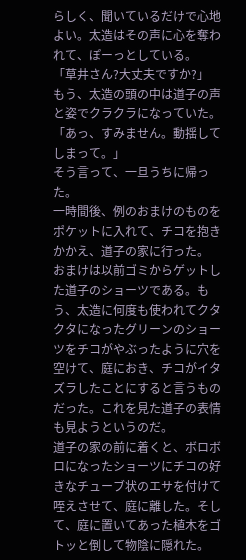らしく、聞いているだけで心地よい。太造はその声に心を奪われて、ぽーっとしている。
「草井さん?大丈夫ですか?」
もう、太造の頭の中は道子の声と姿でクラクラになっていた。
「あっ、すみません。動揺してしまって。」
そう言って、一旦うちに帰った。
一時間後、例のおまけのものをポケットに入れて、チコを抱きかかえ、道子の家に行った。
おまけは以前ゴミからゲットした道子のショーツである。もう、太造に何度も使われてクタクタになったグリーンのショーツをチコがやぶったように穴を空けて、庭におき、チコがイタズラしたことにすると言うものだった。これを見た道子の表情も見ようというのだ。
道子の家の前に着くと、ボロボロになったショーツにチコの好きなチューブ状のエサを付けて咥えさせて、庭に離した。そして、庭に置いてあった植木をゴトッと倒して物陰に隠れた。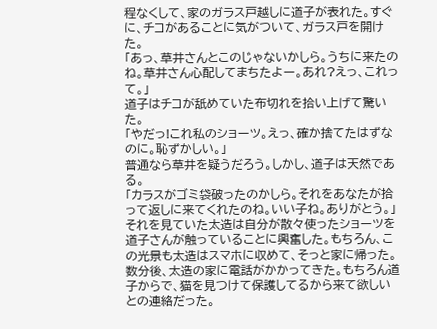程なくして、家のガラス戸越しに道子が表れた。すぐに、チコがあることに気がついて、ガラス戸を開けた。
「あっ、草井さんとこのじゃないかしら。うちに来たのね。草井さん心配してまちたよー。あれ?えっ、これって。」
道子はチコが舐めていた布切れを拾い上げて驚いた。
「やだっ!これ私のショーツ。えっ、確か捨てたはずなのに。恥ずかしい。」
普通なら草井を疑うだろう。しかし、道子は天然である。
「カラスがゴミ袋破ったのかしら。それをあなたが拾って返しに来てくれたのね。いい子ね。ありがとう。」
それを見ていた太造は自分が散々使ったショーツを道子さんが触っていることに興奮した。もちろん、この光景も太造はスマホに収めて、そっと家に帰った。
数分後、太造の家に電話がかかってきた。もちろん道子からで、猫を見つけて保護してるから来て欲しいとの連絡だった。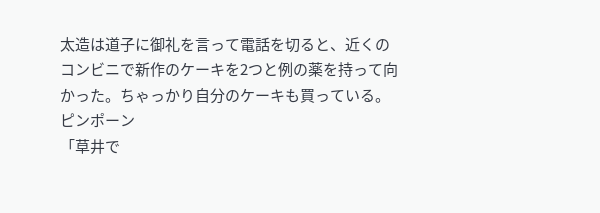太造は道子に御礼を言って電話を切ると、近くのコンビニで新作のケーキを2つと例の薬を持って向かった。ちゃっかり自分のケーキも買っている。
ピンポーン
「草井で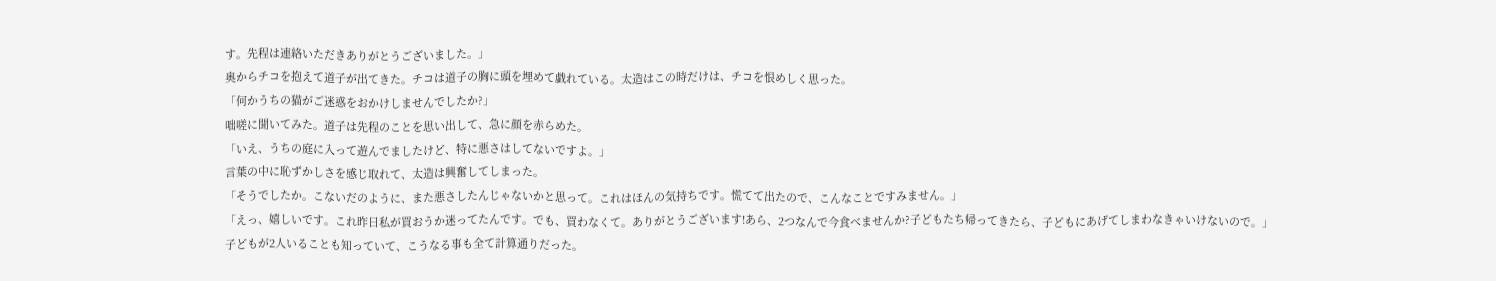す。先程は連絡いただきありがとうございました。」
奥からチコを抱えて道子が出てきた。チコは道子の胸に頭を埋めて戯れている。太造はこの時だけは、チコを恨めしく思った。
「何かうちの猫がご迷惑をおかけしませんでしたか?」
咄嗟に聞いてみた。道子は先程のことを思い出して、急に顔を赤らめた。
「いえ、うちの庭に入って遊んでましたけど、特に悪さはしてないですよ。」
言葉の中に恥ずかしさを感じ取れて、太造は興奮してしまった。
「そうでしたか。こないだのように、また悪さしたんじゃないかと思って。これはほんの気持ちです。慌てて出たので、こんなことですみません。」
「えっ、嬉しいです。これ昨日私が買おうか迷ってたんです。でも、買わなくて。ありがとうございます!あら、2つなんで今食べませんか?子どもたち帰ってきたら、子どもにあげてしまわなきゃいけないので。」
子どもが2人いることも知っていて、こうなる事も全て計算通りだった。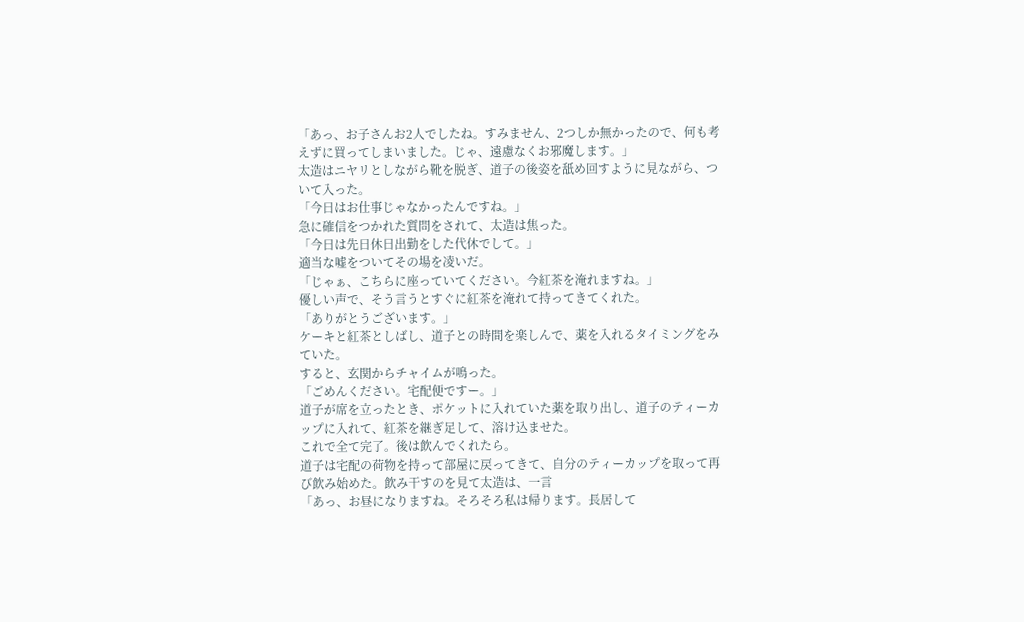「あっ、お子さんお2人でしたね。すみません、2つしか無かったので、何も考えずに買ってしまいました。じゃ、遠慮なくお邪魔します。」
太造はニヤリとしながら靴を脱ぎ、道子の後姿を舐め回すように見ながら、ついて入った。
「今日はお仕事じゃなかったんですね。」
急に確信をつかれた質問をされて、太造は焦った。
「今日は先日休日出勤をした代休でして。」
適当な嘘をついてその場を凌いだ。
「じゃぁ、こちらに座っていてください。今紅茶を淹れますね。」
優しい声で、そう言うとすぐに紅茶を淹れて持ってきてくれた。
「ありがとうございます。」
ケーキと紅茶としばし、道子との時間を楽しんで、薬を入れるタイミングをみていた。
すると、玄関からチャイムが鳴った。
「ごめんください。宅配便ですー。」
道子が席を立ったとき、ポケットに入れていた薬を取り出し、道子のティーカップに入れて、紅茶を継ぎ足して、溶け込ませた。
これで全て完了。後は飲んでくれたら。
道子は宅配の荷物を持って部屋に戻ってきて、自分のティーカップを取って再び飲み始めた。飲み干すのを見て太造は、一言
「あっ、お昼になりますね。そろそろ私は帰ります。長居して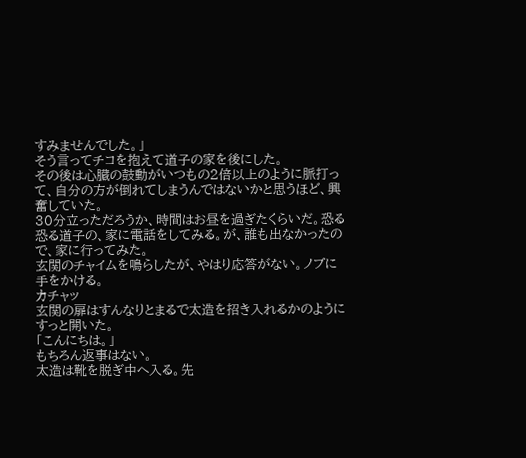すみませんでした。」
そう言ってチコを抱えて道子の家を後にした。
その後は心臓の鼓動がいつもの2倍以上のように脈打って、自分の方が倒れてしまうんではないかと思うほど、興奮していた。
30分立っただろうか、時間はお昼を過ぎたくらいだ。恐る恐る道子の、家に電話をしてみる。が、誰も出なかったので、家に行ってみた。
玄関のチャイムを鳴らしたが、やはり応答がない。ノブに手をかける。
カチャッ
玄関の扉はすんなりとまるで太造を招き入れるかのようにすっと開いた。
「こんにちは。」
もちろん返事はない。
太造は靴を脱ぎ中へ入る。先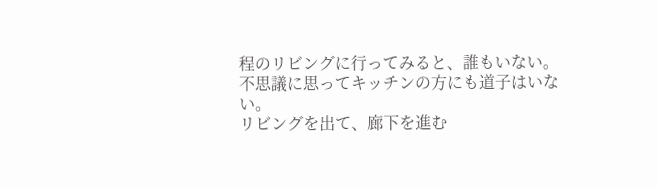程のリビングに行ってみると、誰もいない。
不思議に思ってキッチンの方にも道子はいない。
リビングを出て、廊下を進む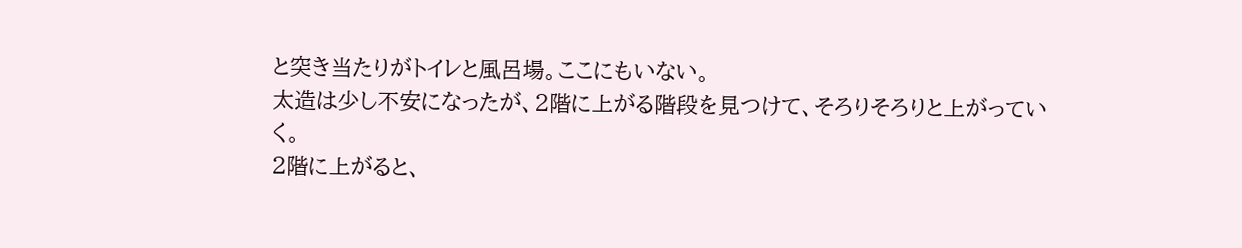と突き当たりがトイレと風呂場。ここにもいない。
太造は少し不安になったが、2階に上がる階段を見つけて、そろりそろりと上がっていく。
2階に上がると、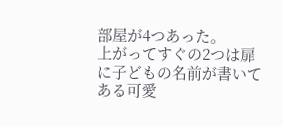部屋が4つあった。
上がってすぐの2つは扉に子どもの名前が書いてある可愛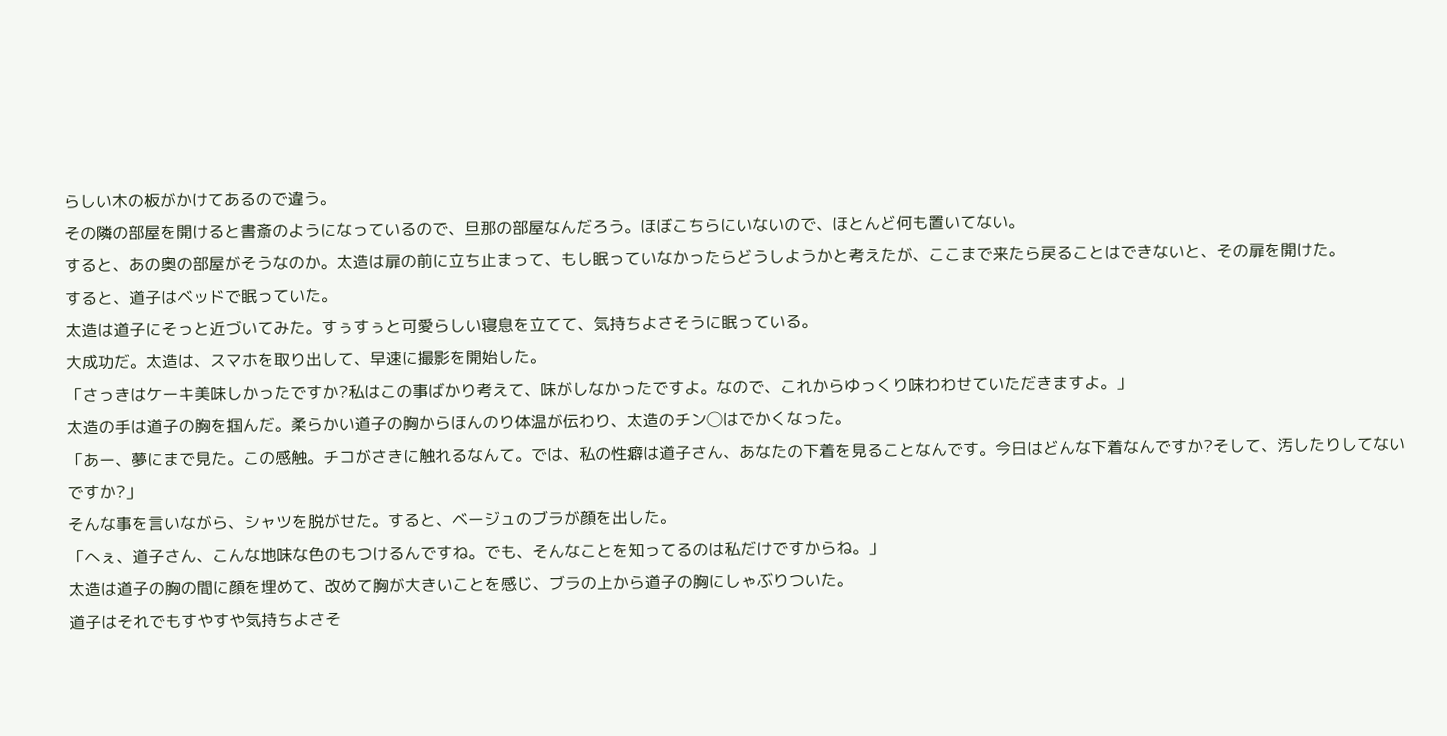らしい木の板がかけてあるので違う。
その隣の部屋を開けると書斎のようになっているので、旦那の部屋なんだろう。ほぼこちらにいないので、ほとんど何も置いてない。
すると、あの奥の部屋がそうなのか。太造は扉の前に立ち止まって、もし眠っていなかったらどうしようかと考えたが、ここまで来たら戻ることはできないと、その扉を開けた。
すると、道子はベッドで眠っていた。
太造は道子にそっと近づいてみた。すぅすぅと可愛らしい寝息を立てて、気持ちよさそうに眠っている。
大成功だ。太造は、スマホを取り出して、早速に撮影を開始した。
「さっきはケーキ美味しかったですか?私はこの事ばかり考えて、味がしなかったですよ。なので、これからゆっくり味わわせていただきますよ。」
太造の手は道子の胸を掴んだ。柔らかい道子の胸からほんのり体温が伝わり、太造のチン◯はでかくなった。
「あー、夢にまで見た。この感触。チコがさきに触れるなんて。では、私の性癖は道子さん、あなたの下着を見ることなんです。今日はどんな下着なんですか?そして、汚したりしてないですか?」
そんな事を言いながら、シャツを脱がせた。すると、ベージュのブラが顔を出した。
「へぇ、道子さん、こんな地味な色のもつけるんですね。でも、そんなことを知ってるのは私だけですからね。」
太造は道子の胸の間に顔を埋めて、改めて胸が大きいことを感じ、ブラの上から道子の胸にしゃぶりついた。
道子はそれでもすやすや気持ちよさそ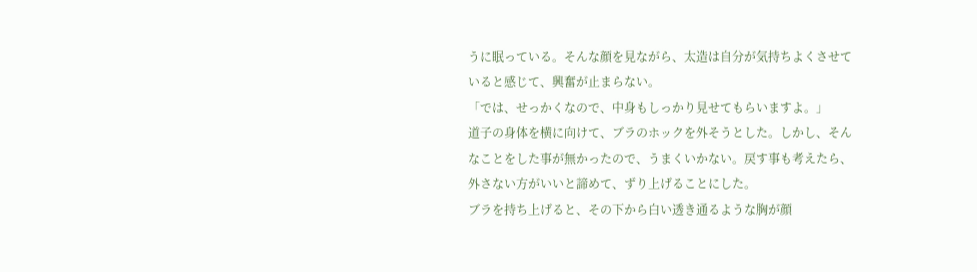うに眠っている。そんな顔を見ながら、太造は自分が気持ちよくさせていると感じて、興奮が止まらない。
「では、せっかくなので、中身もしっかり見せてもらいますよ。」
道子の身体を横に向けて、ブラのホックを外そうとした。しかし、そんなことをした事が無かったので、うまくいかない。戻す事も考えたら、外さない方がいいと諦めて、ずり上げることにした。
ブラを持ち上げると、その下から白い透き通るような胸が顔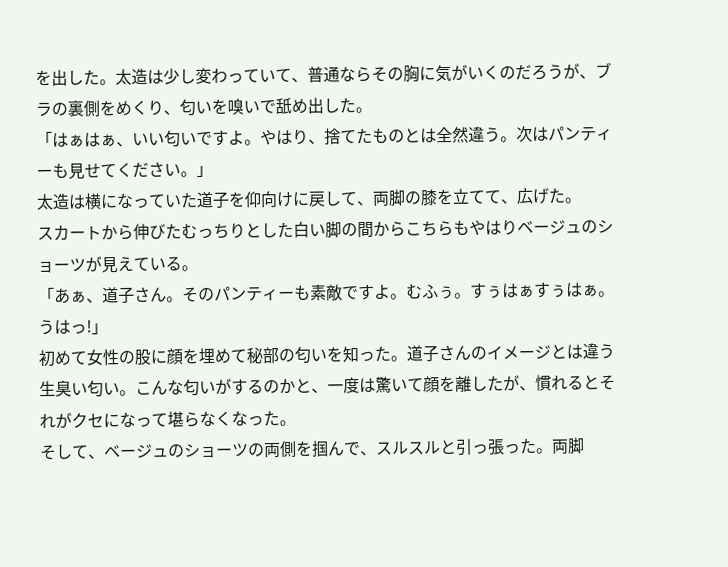を出した。太造は少し変わっていて、普通ならその胸に気がいくのだろうが、ブラの裏側をめくり、匂いを嗅いで舐め出した。
「はぁはぁ、いい匂いですよ。やはり、捨てたものとは全然違う。次はパンティーも見せてください。」
太造は横になっていた道子を仰向けに戻して、両脚の膝を立てて、広げた。
スカートから伸びたむっちりとした白い脚の間からこちらもやはりベージュのショーツが見えている。
「あぁ、道子さん。そのパンティーも素敵ですよ。むふぅ。すぅはぁすぅはぁ。うはっ!」
初めて女性の股に顔を埋めて秘部の匂いを知った。道子さんのイメージとは違う生臭い匂い。こんな匂いがするのかと、一度は驚いて顔を離したが、慣れるとそれがクセになって堪らなくなった。
そして、ベージュのショーツの両側を掴んで、スルスルと引っ張った。両脚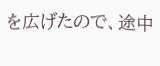を広げたので、途中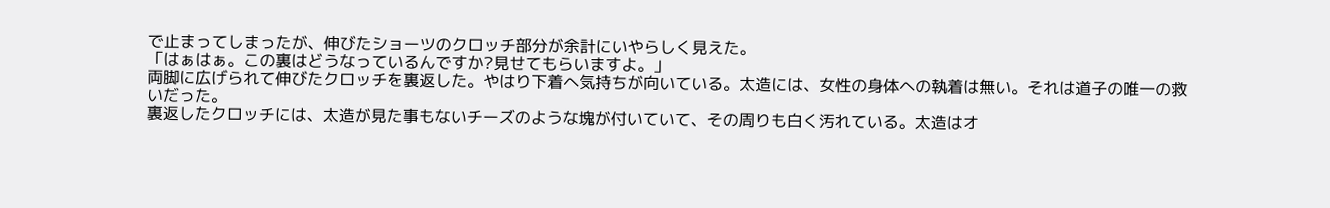で止まってしまったが、伸びたショーツのクロッチ部分が余計にいやらしく見えた。
「はぁはぁ。この裏はどうなっているんですか?見せてもらいますよ。」
両脚に広げられて伸びたクロッチを裏返した。やはり下着へ気持ちが向いている。太造には、女性の身体への執着は無い。それは道子の唯一の救いだった。
裏返したクロッチには、太造が見た事もないチーズのような塊が付いていて、その周りも白く汚れている。太造はオ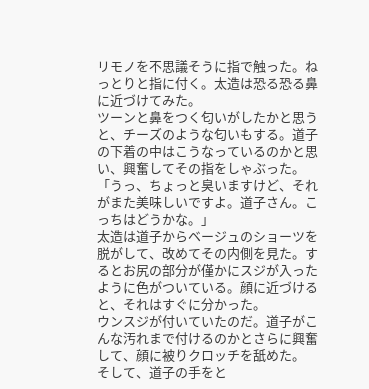リモノを不思議そうに指で触った。ねっとりと指に付く。太造は恐る恐る鼻に近づけてみた。
ツーンと鼻をつく匂いがしたかと思うと、チーズのような匂いもする。道子の下着の中はこうなっているのかと思い、興奮してその指をしゃぶった。
「うっ、ちょっと臭いますけど、それがまた美味しいですよ。道子さん。こっちはどうかな。」
太造は道子からベージュのショーツを脱がして、改めてその内側を見た。するとお尻の部分が僅かにスジが入ったように色がついている。顔に近づけると、それはすぐに分かった。
ウンスジが付いていたのだ。道子がこんな汚れまで付けるのかとさらに興奮して、顔に被りクロッチを舐めた。
そして、道子の手をと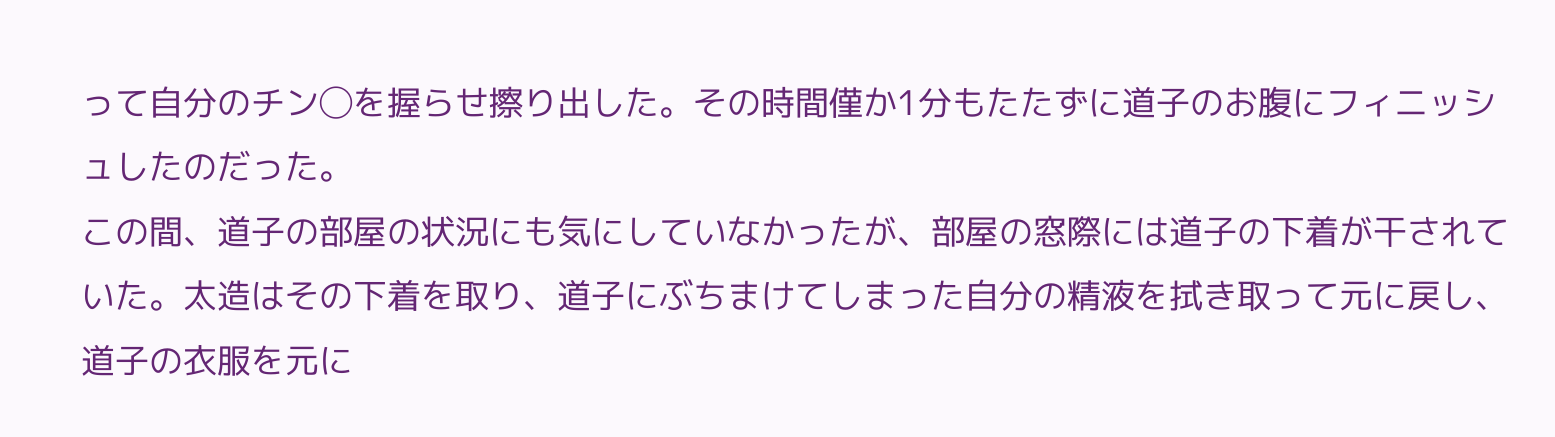って自分のチン◯を握らせ擦り出した。その時間僅か1分もたたずに道子のお腹にフィニッシュしたのだった。
この間、道子の部屋の状況にも気にしていなかったが、部屋の窓際には道子の下着が干されていた。太造はその下着を取り、道子にぶちまけてしまった自分の精液を拭き取って元に戻し、道子の衣服を元に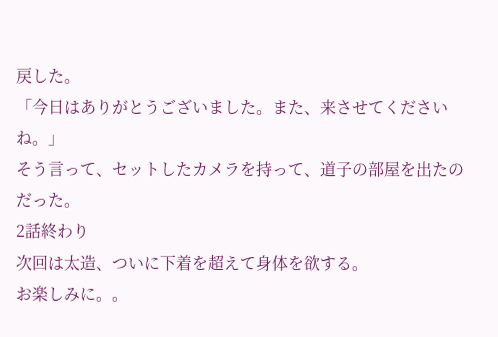戻した。
「今日はありがとうございました。また、来させてくださいね。」
そう言って、セットしたカメラを持って、道子の部屋を出たのだった。
2話終わり
次回は太造、ついに下着を超えて身体を欲する。
お楽しみに。。